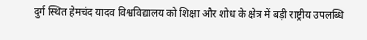दुर्ग स्थित हेमचंद यादव विश्वविद्यालय को शिक्षा और शोध के क्षेत्र में बड़ी राष्ट्रीय उपलब्धि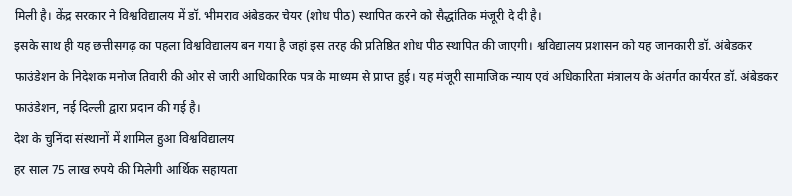मिली है। केंद्र सरकार ने विश्वविद्यालय में डॉ. भीमराव अंबेडकर चेयर (शोध पीठ) स्थापित करने को सैद्धांतिक मंजूरी दे दी है।
इसके साथ ही यह छत्तीसगढ़ का पहला विश्वविद्यालय बन गया है जहां इस तरह की प्रतिष्ठित शोध पीठ स्थापित की जाएगी। श्वविद्यालय प्रशासन को यह जानकारी डॉ. अंबेडकर फाउंडेशन के निदेशक मनोज तिवारी की ओर से जारी आधिकारिक पत्र के माध्यम से प्राप्त हुई। यह मंजूरी सामाजिक न्याय एवं अधिकारिता मंत्रालय के अंतर्गत कार्यरत डॉ. अंबेडकर फाउंडेशन, नई दिल्ली द्वारा प्रदान की गई है।
देश के चुनिंदा संस्थानों में शामिल हुआ विश्वविद्यालय
हर साल 75 लाख रुपये की मिलेगी आर्थिक सहायता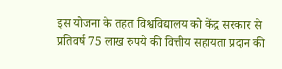इस योजना के तहत विश्वविद्यालय को केंद्र सरकार से प्रतिवर्ष 75 लाख रुपये की वित्तीय सहायता प्रदान की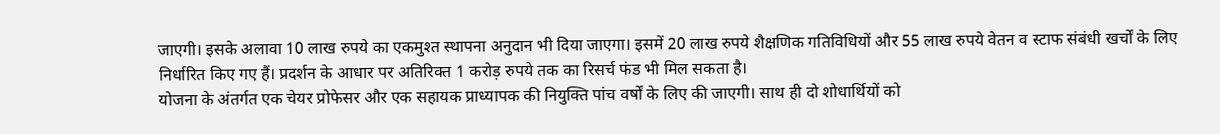जाएगी। इसके अलावा 10 लाख रुपये का एकमुश्त स्थापना अनुदान भी दिया जाएगा। इसमें 20 लाख रुपये शैक्षणिक गतिविधियों और 55 लाख रुपये वेतन व स्टाफ संबंधी खर्चों के लिए निर्धारित किए गए हैं। प्रदर्शन के आधार पर अतिरिक्त 1 करोड़ रुपये तक का रिसर्च फंड भी मिल सकता है।
योजना के अंतर्गत एक चेयर प्रोफेसर और एक सहायक प्राध्यापक की नियुक्ति पांच वर्षों के लिए की जाएगी। साथ ही दो शोधार्थियों को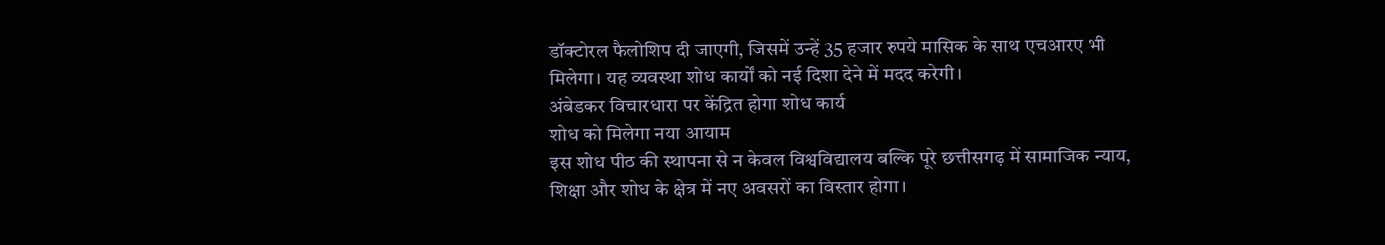डॉक्टोरल फैलोशिप दी जाएगी, जिसमें उन्हें 35 हजार रुपये मासिक के साथ एचआरए भी मिलेगा। यह व्यवस्था शोध कार्यों को नई दिशा देने में मदद करेगी।
अंबेडकर विचारधारा पर केंद्रित होगा शोध कार्य
शोध को मिलेगा नया आयाम
इस शोध पीठ की स्थापना से न केवल विश्वविद्यालय बल्कि पूरे छत्तीसगढ़ में सामाजिक न्याय, शिक्षा और शोध के क्षेत्र में नए अवसरों का विस्तार होगा।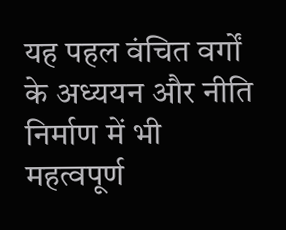यह पहल वंचित वर्गों के अध्ययन और नीति निर्माण में भी महत्वपूर्ण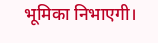भूमिका निभाएगी।